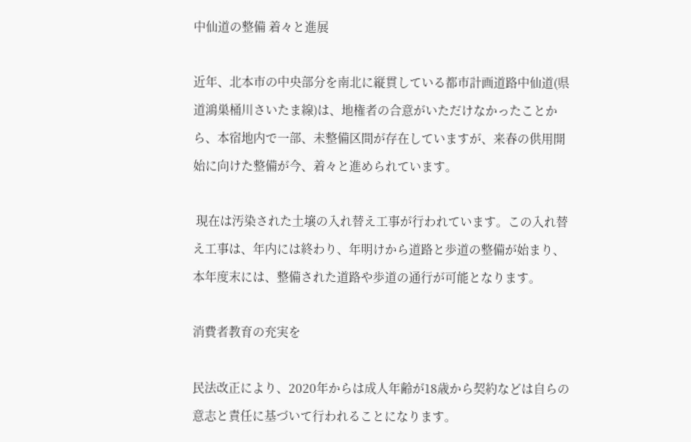中仙道の整備 着々と進展

近年、北本市の中央部分を南北に縦貫している都市計画道路中仙道(県道鴻巣桶川さいたま線)は、地権者の合意がいただけなかったことから、本宿地内で一部、未整備区間が存在していますが、来春の供用開始に向けた整備が今、着々と進められています。

 現在は汚染された土壌の入れ替え工事が行われています。この入れ替え工事は、年内には終わり、年明けから道路と歩道の整備が始まり、本年度末には、整備された道路や歩道の通行が可能となります。

消費者教育の充実を

民法改正により、2020年からは成人年齢が18歳から契約などは自らの意志と責任に基づいて行われることになります。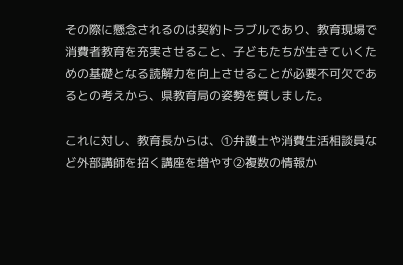その際に懸念されるのは契約トラブルであり、教育現場で消費者教育を充実させること、子どもたちが生きていくための基礎となる読解力を向上させることが必要不可欠であるとの考えから、県教育局の姿勢を質しました。

これに対し、教育長からは、①弁護士や消費生活相談員など外部講師を招く講座を増やす②複数の情報か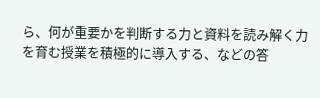ら、何が重要かを判断する力と資料を読み解く力を育む授業を積極的に導入する、などの答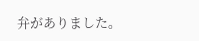弁がありました。